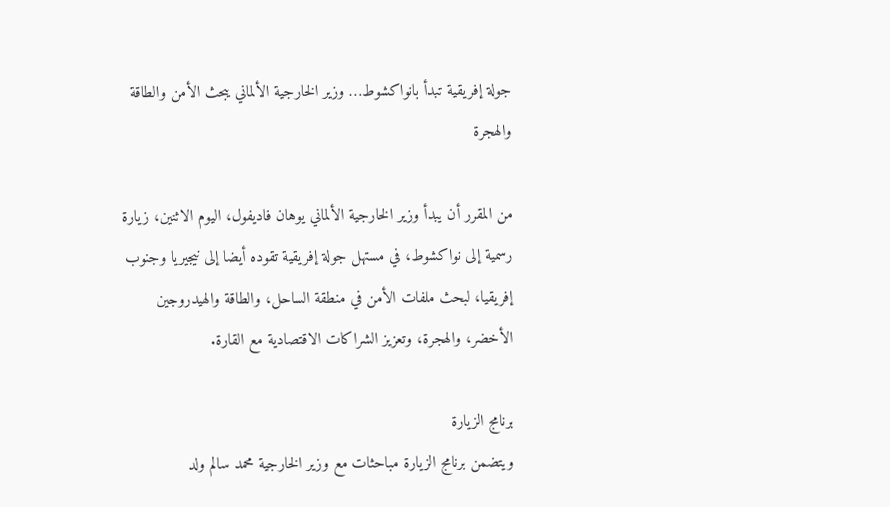جولة إفريقية تبدأ بانواكشوط… وزير الخارجية الألماني يبحث الأمن والطاقة والهجرة

من المقرر أن يبدأ وزير الخارجية الألماني يوهان فاديفول، اليوم الاثنين، زيارة رسمية إلى نواكشوط، في مستهل جولة إفريقية تقوده أيضا إلى نيجيريا وجنوب إفريقيا، لبحث ملفات الأمن في منطقة الساحل، والطاقة والهيدروجين الأخضر، والهجرة، وتعزيز الشراكات الاقتصادية مع القارة.

برنامج الزيارة
ويتضمن برنامج الزيارة مباحثات مع وزير الخارجية محمد سالم ولد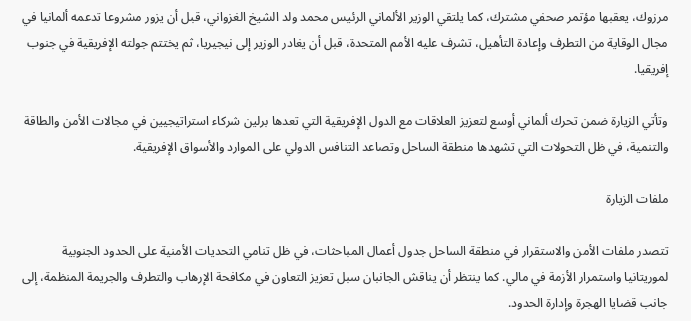مرزوك، يعقبها مؤتمر صحفي مشترك، كما يلتقي الوزير الألماني الرئيس محمد ولد الشيخ الغزواني، قبل أن يزور مشروعا تدعمه ألمانيا في مجال الوقاية من التطرف وإعادة التأهيل، تشرف عليه الأمم المتحدة، قبل أن يغادر الوزير إلى نيجيريا، ثم يختتم جولته الإفريقية في جنوب إفريقيا.

وتأتي الزيارة ضمن تحرك ألماني أوسع لتعزيز العلاقات مع الدول الإفريقية التي تعدها برلين شركاء استراتيجيين في مجالات الأمن والطاقة والتنمية، في ظل التحولات التي تشهدها منطقة الساحل وتصاعد التنافس الدولي على الموارد والأسواق الإفريقية.

ملفات الزيارة

تتصدر ملفات الأمن والاستقرار في منطقة الساحل جدول أعمال المباحثات، في ظل تنامي التحديات الأمنية على الحدود الجنوبية لموريتانيا واستمرار الأزمة في مالي. كما ينتظر أن يناقش الجانبان سبل تعزيز التعاون في مكافحة الإرهاب والتطرف والجريمة المنظمة، إلى جانب قضايا الهجرة وإدارة الحدود.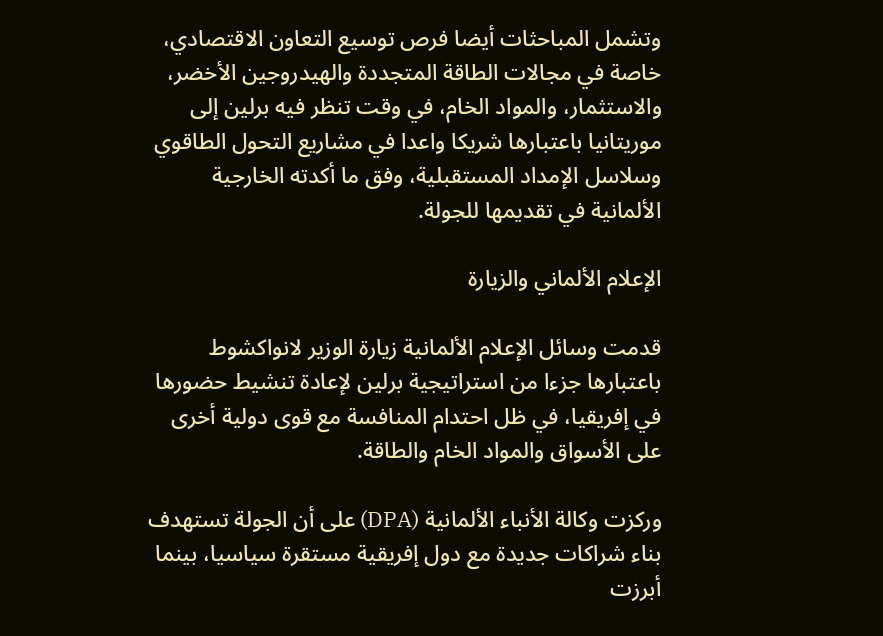وتشمل المباحثات أيضا فرص توسيع التعاون الاقتصادي، خاصة في مجالات الطاقة المتجددة والهيدروجين الأخضر، والاستثمار، والمواد الخام، في وقت تنظر فيه برلين إلى موريتانيا باعتبارها شريكا واعدا في مشاريع التحول الطاقوي وسلاسل الإمداد المستقبلية، وفق ما أكدته الخارجية الألمانية في تقديمها للجولة.

الإعلام الألماني والزيارة

قدمت وسائل الإعلام الألمانية زيارة الوزير لانواكشوط باعتبارها جزءا من استراتيجية برلين لإعادة تنشيط حضورها في إفريقيا، في ظل احتدام المنافسة مع قوى دولية أخرى على الأسواق والمواد الخام والطاقة.

وركزت وكالة الأنباء الألمانية (DPA) على أن الجولة تستهدف بناء شراكات جديدة مع دول إفريقية مستقرة سياسيا، بينما أبرزت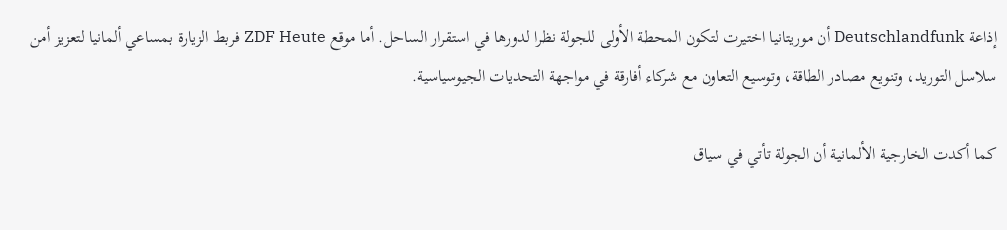إذاعة Deutschlandfunk أن موريتانيا اختيرت لتكون المحطة الأولى للجولة نظرا لدورها في استقرار الساحل. أما موقع ZDF Heute فربط الزيارة بمساعي ألمانيا لتعزيز أمن سلاسل التوريد، وتنويع مصادر الطاقة، وتوسيع التعاون مع شركاء أفارقة في مواجهة التحديات الجيوسياسية.

كما أكدت الخارجية الألمانية أن الجولة تأتي في سياق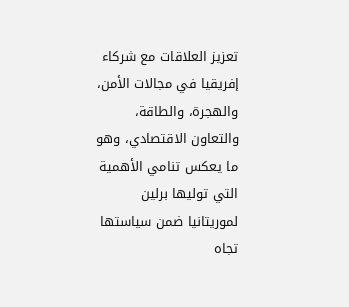تعزيز العلاقات مع شركاء إفريقيا في مجالات الأمن، والهجرة، والطاقة، والتعاون الاقتصادي، وهو ما يعكس تنامي الأهمية التي توليها برلين لموريتانيا ضمن سياستها تجاه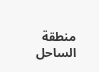منطقة الساحل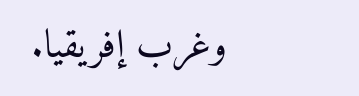وغرب إفريقيا.